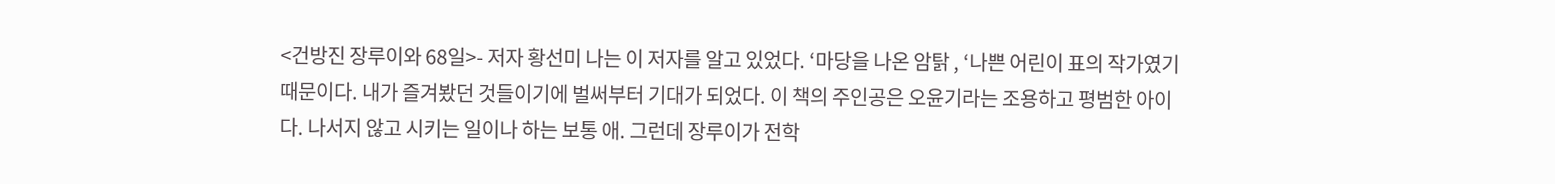<건방진 장루이와 68일>- 저자 황선미 나는 이 저자를 알고 있었다. ‘마당을 나온 암탉 , ‘나쁜 어린이 표의 작가였기 때문이다. 내가 즐겨봤던 것들이기에 벌써부터 기대가 되었다. 이 책의 주인공은 오윤기라는 조용하고 평범한 아이다. 나서지 않고 시키는 일이나 하는 보통 애. 그런데 장루이가 전학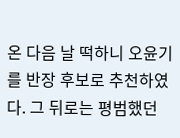온 다음 날 떡하니 오윤기를 반장 후보로 추천하였다. 그 뒤로는 평범했던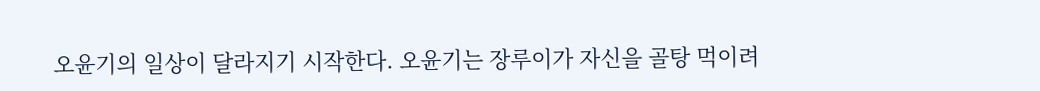오윤기의 일상이 달라지기 시작한다. 오윤기는 장루이가 자신을 골탕 먹이려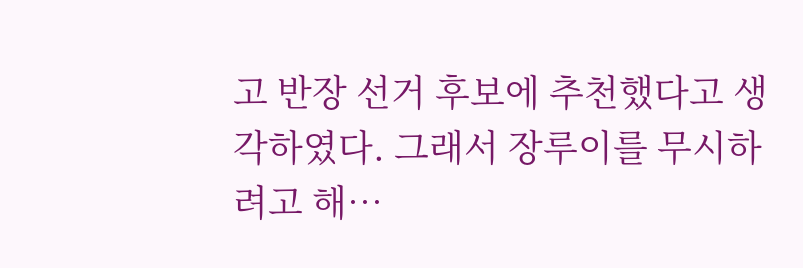고 반장 선거 후보에 추천했다고 생각하였다. 그래서 장루이를 무시하려고 해…